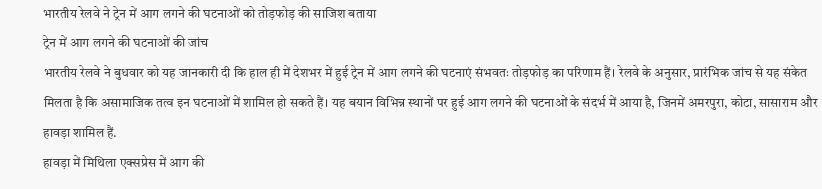भारतीय रेलवे ने ट्रेन में आग लगने की घटनाओं को तोड़फोड़ की साजिश बताया
ट्रेन में आग लगने की घटनाओं की जांच
भारतीय रेलवे ने बुधवार को यह जानकारी दी कि हाल ही में देशभर में हुई ट्रेन में आग लगने की घटनाएं संभवतः तोड़फोड़ का परिणाम हैं। रेलवे के अनुसार, प्रारंभिक जांच से यह संकेत मिलता है कि असामाजिक तत्व इन घटनाओं में शामिल हो सकते हैं। यह बयान विभिन्न स्थानों पर हुई आग लगने की घटनाओं के संदर्भ में आया है, जिनमें अमरपुरा, कोटा, सासाराम और हावड़ा शामिल हैं.
हावड़ा में मिथिला एक्सप्रेस में आग की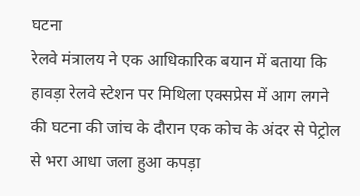घटना
रेलवे मंत्रालय ने एक आधिकारिक बयान में बताया कि हावड़ा रेलवे स्टेशन पर मिथिला एक्सप्रेस में आग लगने की घटना की जांच के दौरान एक कोच के अंदर से पेट्रोल से भरा आधा जला हुआ कपड़ा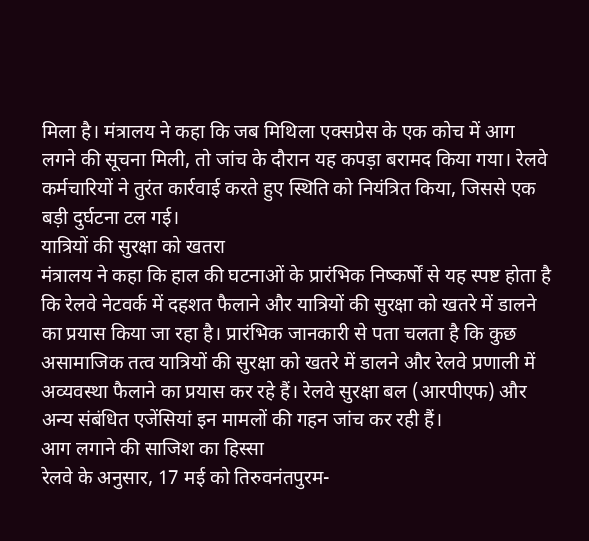मिला है। मंत्रालय ने कहा कि जब मिथिला एक्सप्रेस के एक कोच में आग लगने की सूचना मिली, तो जांच के दौरान यह कपड़ा बरामद किया गया। रेलवे कर्मचारियों ने तुरंत कार्रवाई करते हुए स्थिति को नियंत्रित किया, जिससे एक बड़ी दुर्घटना टल गई।
यात्रियों की सुरक्षा को खतरा
मंत्रालय ने कहा कि हाल की घटनाओं के प्रारंभिक निष्कर्षों से यह स्पष्ट होता है कि रेलवे नेटवर्क में दहशत फैलाने और यात्रियों की सुरक्षा को खतरे में डालने का प्रयास किया जा रहा है। प्रारंभिक जानकारी से पता चलता है कि कुछ असामाजिक तत्व यात्रियों की सुरक्षा को खतरे में डालने और रेलवे प्रणाली में अव्यवस्था फैलाने का प्रयास कर रहे हैं। रेलवे सुरक्षा बल (आरपीएफ) और अन्य संबंधित एजेंसियां इन मामलों की गहन जांच कर रही हैं।
आग लगाने की साजिश का हिस्सा
रेलवे के अनुसार, 17 मई को तिरुवनंतपुरम-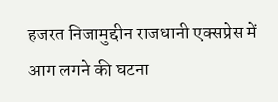हजरत निजामुद्दीन राजधानी एक्सप्रेस में आग लगने की घटना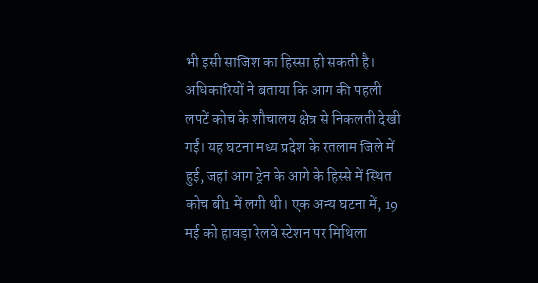भी इसी साजिश का हिस्सा हो सकती है। अधिकारियों ने बताया कि आग की पहली लपटें कोच के शौचालय क्षेत्र से निकलती देखी गईं। यह घटना मध्य प्रदेश के रतलाम जिले में हुई, जहां आग ट्रेन के आगे के हिस्से में स्थित कोच बी1 में लगी थी। एक अन्य घटना में, 19 मई को हावड़ा रेलवे स्टेशन पर मिथिला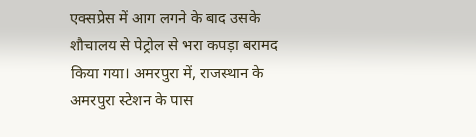एक्सप्रेस में आग लगने के बाद उसके शौचालय से पेट्रोल से भरा कपड़ा बरामद किया गया। अमरपुरा में, राजस्थान के अमरपुरा स्टेशन के पास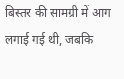बिस्तर की सामग्री में आग लगाई गई थी, जबकि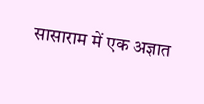सासाराम में एक अज्ञात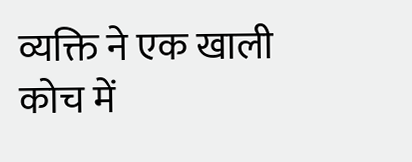व्यक्ति ने एक खाली कोच में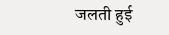जलती हुई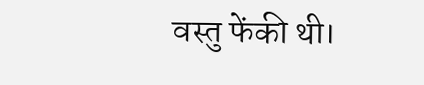वस्तु फेंकी थी।